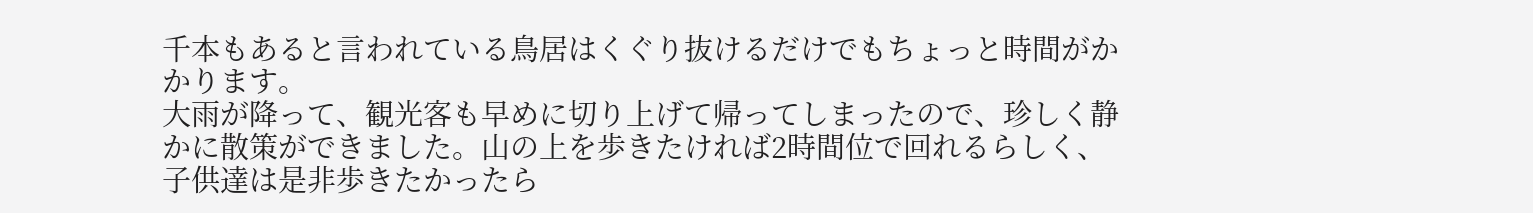千本もあると言われている鳥居はくぐり抜けるだけでもちょっと時間がかかります。
大雨が降って、観光客も早めに切り上げて帰ってしまったので、珍しく静かに散策ができました。山の上を歩きたければ2時間位で回れるらしく、子供達は是非歩きたかったら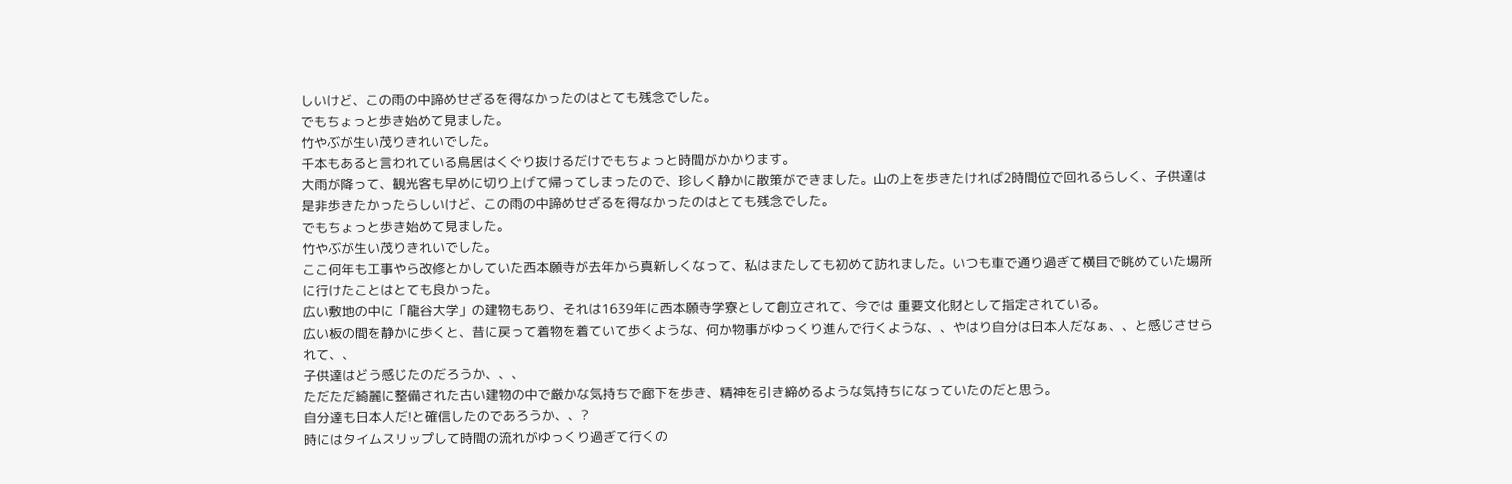しいけど、この雨の中諦めせざるを得なかったのはとても残念でした。
でもちょっと歩き始めて見ました。
竹やぶが生い茂りきれいでした。
千本もあると言われている鳥居はくぐり抜けるだけでもちょっと時間がかかります。
大雨が降って、観光客も早めに切り上げて帰ってしまったので、珍しく静かに散策ができました。山の上を歩きたければ2時間位で回れるらしく、子供達は是非歩きたかったらしいけど、この雨の中諦めせざるを得なかったのはとても残念でした。
でもちょっと歩き始めて見ました。
竹やぶが生い茂りきれいでした。
ここ何年も工事やら改修とかしていた西本願寺が去年から真新しくなって、私はまたしても初めて訪れました。いつも車で通り過ぎて横目で眺めていた場所に行けたことはとても良かった。
広い敷地の中に「龍谷大学」の建物もあり、それは1639年に西本願寺学寮として創立されて、今では 重要文化財として指定されている。
広い板の間を静かに歩くと、昔に戻って着物を着ていて歩くような、何か物事がゆっくり進んで行くような、、やはり自分は日本人だなぁ、、と感じさせられて、、
子供達はどう感じたのだろうか、、、
ただただ綺麗に整備された古い建物の中で厳かな気持ちで廊下を歩き、精神を引き締めるような気持ちになっていたのだと思う。
自分達も日本人だ!と確信したのであろうか、、?
時にはタイムスリップして時間の流れがゆっくり過ぎて行くの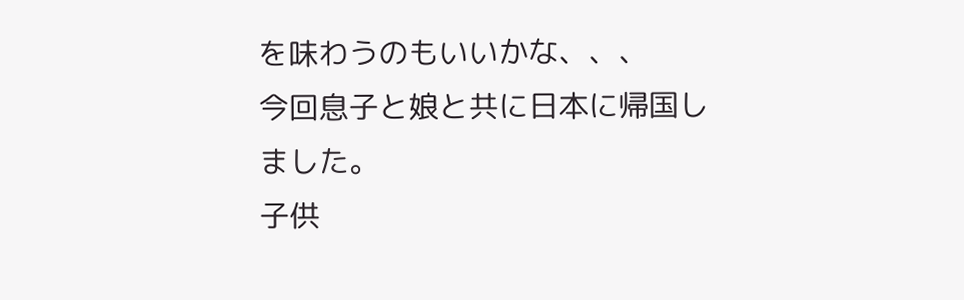を味わうのもいいかな、、、
今回息子と娘と共に日本に帰国しました。
子供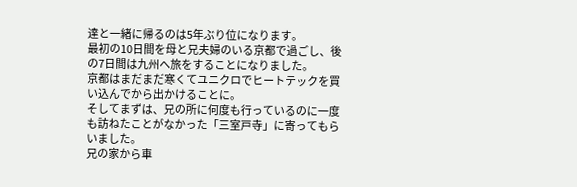達と一緒に帰るのは5年ぶり位になります。
最初の10日間を母と兄夫婦のいる京都で過ごし、後の7日間は九州へ旅をすることになりました。
京都はまだまだ寒くてユニクロでヒートテックを買い込んでから出かけることに。
そしてまずは、兄の所に何度も行っているのに一度も訪ねたことがなかった「三室戸寺」に寄ってもらいました。
兄の家から車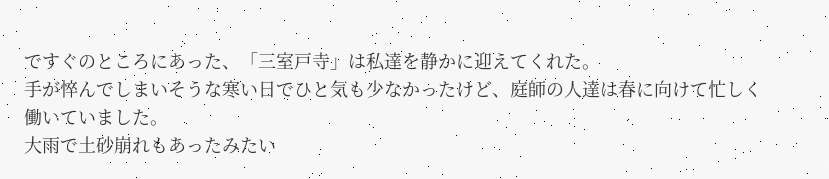ですぐのところにあった、「三室戸寺」は私達を静かに迎えてくれた。
手が悴んでしまいそうな寒い日でひと気も少なかったけど、庭師の人達は春に向けて忙しく働いていました。
大雨で土砂崩れもあったみたい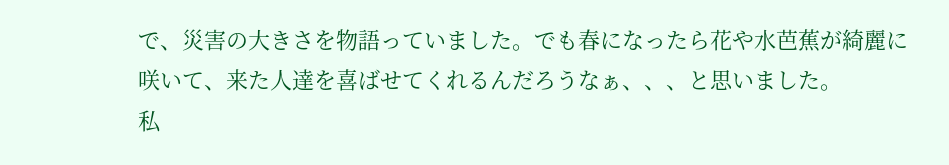で、災害の大きさを物語っていました。でも春になったら花や水芭蕉が綺麗に咲いて、来た人達を喜ばせてくれるんだろうなぁ、、、と思いました。
私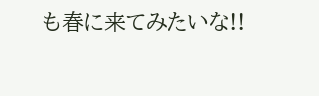も春に来てみたいな!!